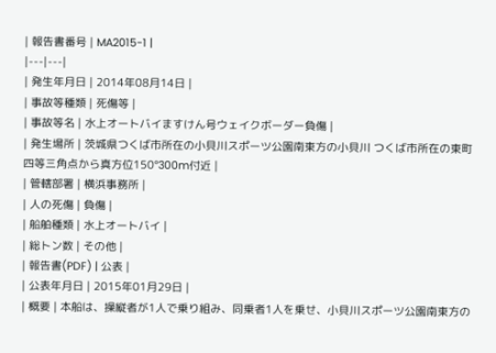| 報告書番号 | MA2015-1 |
|---|---|
| 発生年月日 | 2014年08月14日 |
| 事故等種類 | 死傷等 |
| 事故等名 | 水上オートバイますけん号ウェイクボーダー負傷 |
| 発生場所 | 茨城県つくば市所在の小貝川スポーツ公園南東方の小貝川 つくば市所在の東町四等三角点から真方位150°300m付近 |
| 管轄部署 | 横浜事務所 |
| 人の死傷 | 負傷 |
| 船舶種類 | 水上オートバイ |
| 総トン数 | その他 |
| 報告書(PDF) | 公表 |
| 公表年月日 | 2015年01月29日 |
| 概要 | 本船は、操縦者が1人で乗り組み、同乗者1人を乗せ、小貝川スポーツ公園南東方の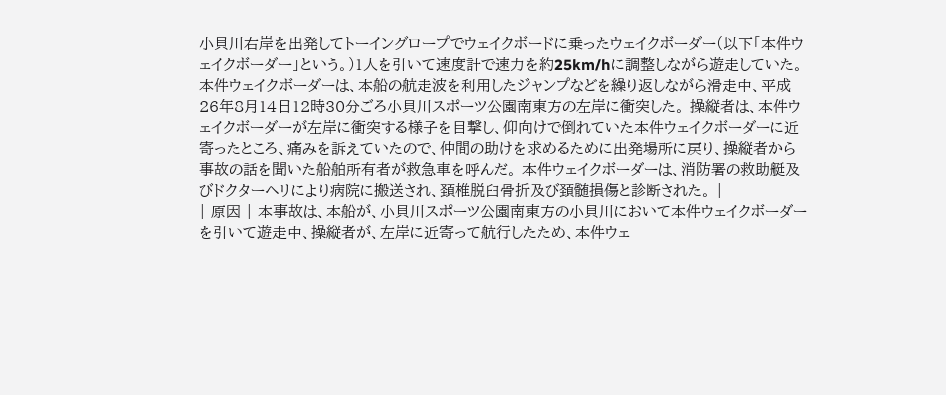小貝川右岸を出発してトーイングロープでウェイクボードに乗ったウェイクボーダー(以下「本件ウェイクボーダー」という。)1人を引いて速度計で速力を約25km/hに調整しながら遊走していた。 本件ウェイクボーダーは、本船の航走波を利用したジャンプなどを繰り返しながら滑走中、平成26年8月14日12時30分ごろ小貝川スポーツ公園南東方の左岸に衝突した。 操縦者は、本件ウェイクボーダーが左岸に衝突する様子を目撃し、仰向けで倒れていた本件ウェイクボーダーに近寄ったところ、痛みを訴えていたので、仲間の助けを求めるために出発場所に戻り、操縦者から事故の話を聞いた船舶所有者が救急車を呼んだ。 本件ウェイクボーダーは、消防署の救助艇及びドクターヘリにより病院に搬送され、頚椎脱臼骨折及び頚髄損傷と診断された。 |
| 原因 | 本事故は、本船が、小貝川スポーツ公園南東方の小貝川において本件ウェイクボーダーを引いて遊走中、操縦者が、左岸に近寄って航行したため、本件ウェ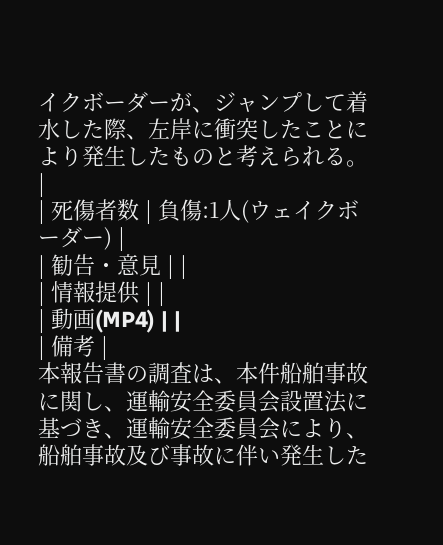イクボーダーが、ジャンプして着水した際、左岸に衝突したことにより発生したものと考えられる。 |
| 死傷者数 | 負傷:1人(ウェイクボーダー) |
| 勧告・意見 | |
| 情報提供 | |
| 動画(MP4) | |
| 備考 |
本報告書の調査は、本件船舶事故に関し、運輸安全委員会設置法に基づき、運輸安全委員会により、船舶事故及び事故に伴い発生した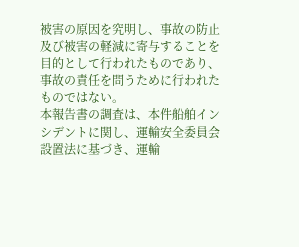被害の原因を究明し、事故の防止及び被害の軽減に寄与することを目的として行われたものであり、事故の責任を問うために行われたものではない。
本報告書の調査は、本件船舶インシデントに関し、運輸安全委員会設置法に基づき、運輸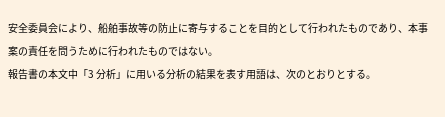安全委員会により、船舶事故等の防止に寄与することを目的として行われたものであり、本事案の責任を問うために行われたものではない。
報告書の本文中「3 分析」に用いる分析の結果を表す用語は、次のとおりとする。